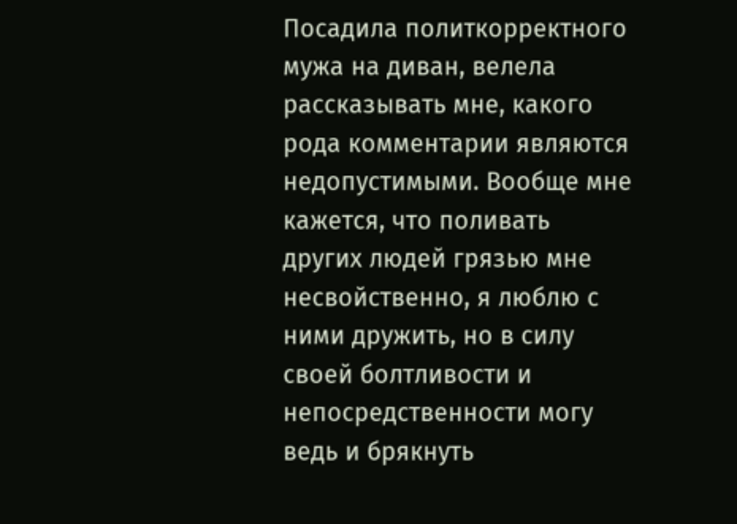Посадила политкорректного мужа на диван, велела рассказывать мне, какого рода комментарии являются недопустимыми. Вообще мне кажется, что поливать других людей грязью мне несвойственно, я люблю с ними дружить, но в силу своей болтливости и непосредственности могу ведь и брякнуть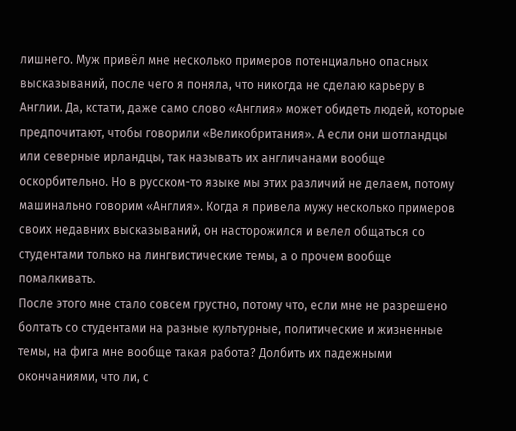лишнего. Муж привёл мне несколько примеров потенциально опасных высказываний, после чего я поняла, что никогда не сделаю карьеру в Англии. Да, кстати, даже само слово «Англия» может обидеть людей, которые предпочитают, чтобы говорили «Великобритания». А если они шотландцы или северные ирландцы, так называть их англичанами вообще оскорбительно. Но в русском-то языке мы этих различий не делаем, потому машинально говорим «Англия». Когда я привела мужу несколько примеров своих недавних высказываний, он насторожился и велел общаться со студентами только на лингвистические темы, а о прочем вообще помалкивать.
После этого мне стало совсем грустно, потому что, если мне не разрешено болтать со студентами на разные культурные, политические и жизненные темы, на фига мне вообще такая работа? Долбить их падежными окончаниями, что ли, с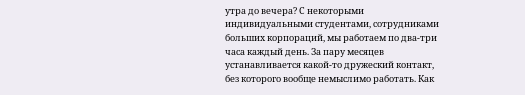утра до вечера? С некоторыми индивидуальными студентами, сотрудниками больших корпораций, мы работаем по два-три часа каждый день. За пару месяцев устанавливается какой-то дружеский контакт, без которого вообще немыслимо работать. Как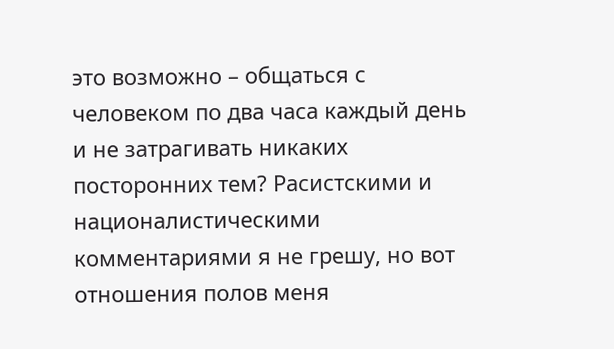это возможно – общаться с человеком по два часа каждый день и не затрагивать никаких посторонних тем? Расистскими и националистическими комментариями я не грешу, но вот отношения полов меня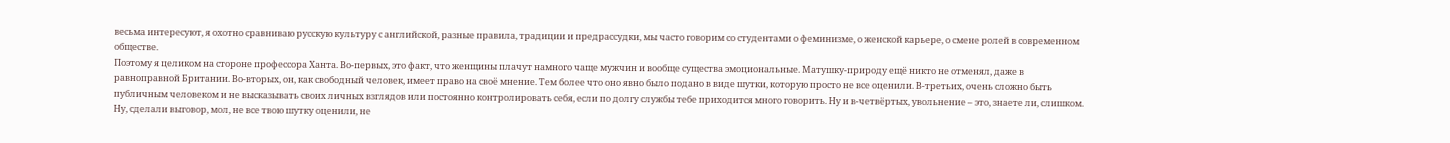весьма интересуют, я охотно сравниваю русскую культуру с английской, разные правила, традиции и предрассудки, мы часто говорим со студентами о феминизме, о женской карьере, о смене ролей в современном обществе.
Поэтому я целиком на стороне профессора Ханта. Во-первых, это факт, что женщины плачут намного чаще мужчин и вообще существа эмоциональные. Матушку-природу ещё никто не отменял, даже в равноправной Британии. Во-вторых, он, как свободный человек, имеет право на своё мнение. Тем более что оно явно было подано в виде шутки, которую просто не все оценили. В-третьих, очень сложно быть публичным человеком и не высказывать своих личных взглядов или постоянно контролировать себя, если по долгу службы тебе приходится много говорить. Ну и в-четвёртых, увольнение – это, знаете ли, слишком. Ну, сделали выговор, мол, не все твою шутку оценили, не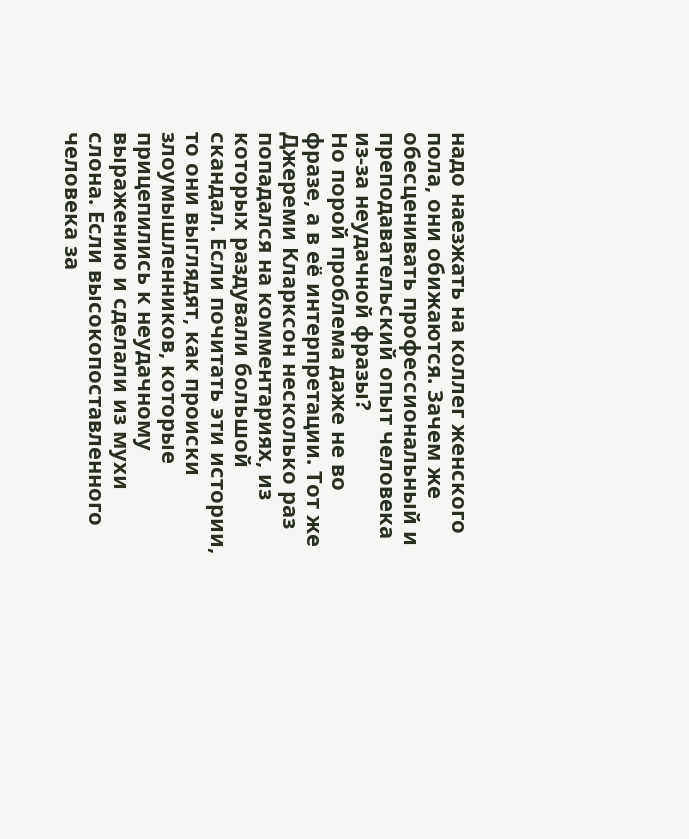надо наезжать на коллег женского пола, они обижаются. Зачем же обесценивать профессиональный и преподавательский опыт человека из-за неудачной фразы?
Но порой проблема даже не во фразе, а в её интерпретации. Тот же Джереми Кларксон несколько раз попадался на комментариях, из которых раздували большой скандал. Если почитать эти истории, то они выглядят, как происки злоумышленников, которые прицепились к неудачному выражению и сделали из мухи слона. Если высокопоставленного человека за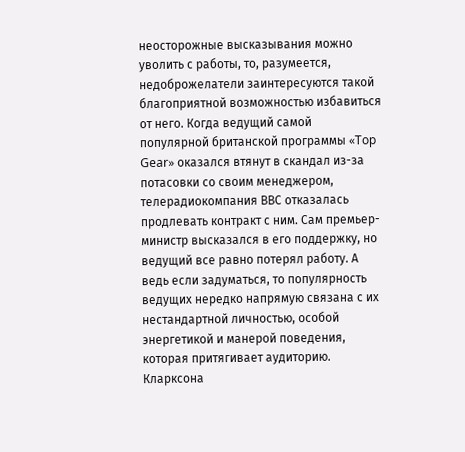неосторожные высказывания можно уволить с работы, то, разумеется, недоброжелатели заинтересуются такой благоприятной возможностью избавиться от него. Когда ведущий самой популярной британской программы «Top Gear» оказался втянут в скандал из-за потасовки со своим менеджером, телерадиокомпания ВВС отказалась продлевать контракт с ним. Сам премьер-министр высказался в его поддержку, но ведущий все равно потерял работу. А ведь если задуматься, то популярность ведущих нередко напрямую связана с их нестандартной личностью, особой энергетикой и манерой поведения, которая притягивает аудиторию. Кларксона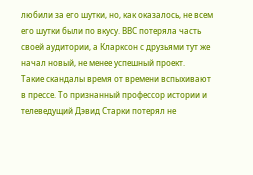любили за его шутки, но, как оказалось, не всем его шутки были по вкусу. ВВС потеряла часть своей аудитории, а Кларксон с друзьями тут же начал новый, не менее успешный проект.
Такие скандалы время от времени вспыхивают в прессе. То признанный профессор истории и телеведущий Дэвид Старки потерял не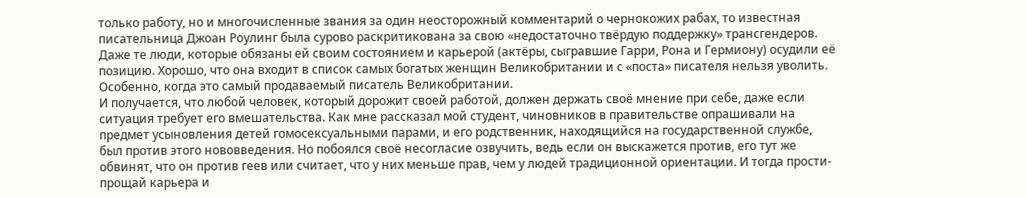только работу, но и многочисленные звания за один неосторожный комментарий о чернокожих рабах, то известная писательница Джоан Роулинг была сурово раскритикована за свою «недостаточно твёрдую поддержку» трансгендеров. Даже те люди, которые обязаны ей своим состоянием и карьерой (актёры, сыгравшие Гарри, Рона и Гермиону) осудили её позицию. Хорошо, что она входит в список самых богатых женщин Великобритании и с «поста» писателя нельзя уволить. Особенно, когда это самый продаваемый писатель Великобритании.
И получается, что любой человек, который дорожит своей работой, должен держать своё мнение при себе, даже если ситуация требует его вмешательства. Как мне рассказал мой студент, чиновников в правительстве опрашивали на предмет усыновления детей гомосексуальными парами, и его родственник, находящийся на государственной службе, был против этого нововведения. Но побоялся своё несогласие озвучить, ведь если он выскажется против, его тут же обвинят, что он против геев или считает, что у них меньше прав, чем у людей традиционной ориентации. И тогда прости-прощай карьера и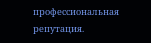профессиональная репутация.